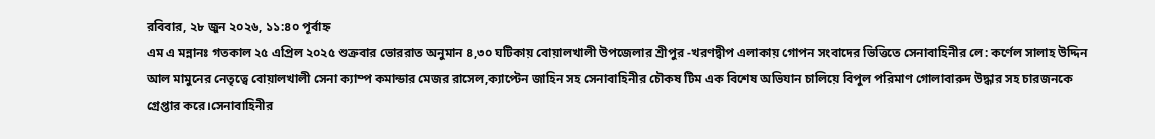রবিবার, ২৮ জুন ২০২৬, ১১:৪০ পূর্বাহ্ন
এম এ মন্নানঃ গতকাল ২৫ এপ্রিল ২০২৫ শুক্রবার ভোররাত অনুমান ৪,৩০ ঘটিকায় বোয়ালখালী উপজেলার শ্রীপুর -খরণদ্বীপ এলাকায় গোপন সংবাদের ভিত্তিতে সেনাবাহিনীর লে: কর্ণেল সালাহ উদ্দিন আল মামুনের নেতৃত্বে বোয়ালখালী সেনা ক্যাম্প কমান্ডার মেজর রাসেল,ক্যাপ্টেন জাহিন সহ সেনাবাহিনীর চৌকষ টিম এক বিশেষ অভিযান চালিয়ে বিপুল পরিমাণ গোলাবারুদ উদ্ধার সহ চারজনকে গ্রেপ্তার করে।সেনাবাহিনীর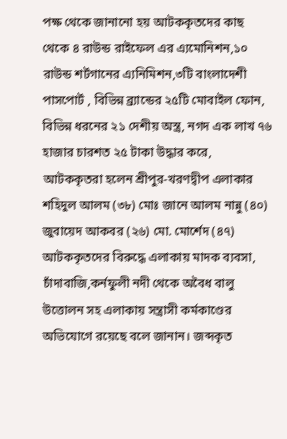পক্ষ থেকে জানানো হয় আটককৃতদের কাছ থেকে ৪ রাউন্ড রাইফেল এর এ্যমোনিশন,১০ রাউন্ড শর্টগানের এ্যনিমিশন,৩টি বাংলাদেশী পাসপোর্ট , বিভিন্ন ব্র্যান্ডের ২৫টি মোবাইল ফোন, বিভিন্ন ধরনের ২১ দেশীয় অস্ত্র, নগদ এক লাখ ৭৬ হাজার চারশত ২৫ টাকা উদ্ধার করে,
আটককৃতরা হলেন শ্রীপুর-খরণদ্বীপ এলাকার শহিদুল আলম (৩৮) মোঃ জানে আলম নান্নু (৪০) জুবায়েদ আকবর (২৬) মো. মোর্শেদ (৪৭) আটককৃতদের বিরুদ্ধে এলাকায় মাদক ব্যবসা, চাঁদাবাজি,কর্নফুলী নদী থেকে অবৈধ বালু উত্তোলন সহ এলাকায় সন্ত্রাসী কর্মকাণ্ডের অভিযোগে রয়েছে বলে জানান। জব্দকৃত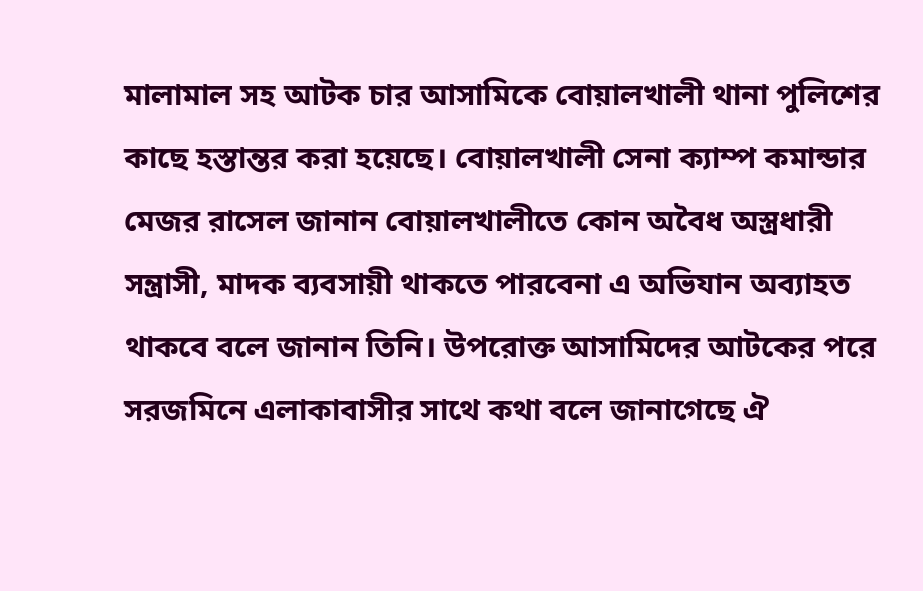মালামাল সহ আটক চার আসামিকে বোয়ালখালী থানা পুলিশের কাছে হস্তান্তর করা হয়েছে। বোয়ালখালী সেনা ক্যাম্প কমান্ডার মেজর রাসেল জানান বোয়ালখালীতে কোন অবৈধ অস্ত্রধারী সন্ত্রাসী, মাদক ব্যবসায়ী থাকতে পারবেনা এ অভিযান অব্যাহত থাকবে বলে জানান তিনি। উপরোক্ত আসামিদের আটকের পরে সরজমিনে এলাকাবাসীর সাথে কথা বলে জানাগেছে ঐ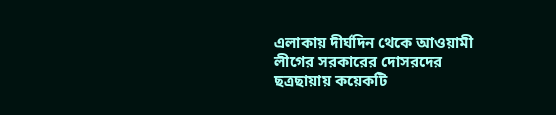এলাকায় দীর্ঘদিন থেকে আওয়ামী লীগের সরকারের দোসরদের ছত্রছায়ায় কয়েকটি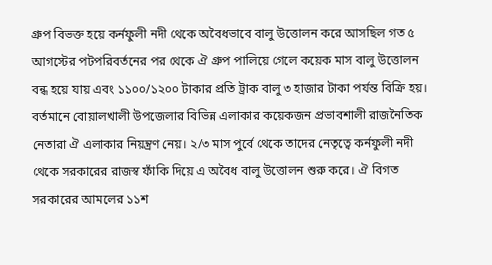গ্রুপ বিভক্ত হয়ে কর্নফুলী নদী থেকে অবৈধভাবে বালু উত্তোলন করে আসছিল গত ৫ আগস্টের পটপরিবর্তনের পর থেকে ঐ গ্রুপ পালিয়ে গেলে কয়েক মাস বালু উত্তোলন বন্ধ হয়ে যায় এবং ১১০০/১২০০ টাকার প্রতি ট্রাক বালু ৩ হাজার টাকা পর্যন্ত বিক্রি হয়। বর্তমানে বোয়ালখালী উপজেলার বিভিন্ন এলাকার কয়েকজন প্রভাবশালী রাজনৈতিক নেতারা ঐ এলাকার নিয়ন্ত্রণ নেয়। ২/৩ মাস পুর্বে থেকে তাদের নেতৃত্বে কর্নফুলী নদী থেকে সরকারের রাজস্ব ফাঁকি দিয়ে এ অবৈধ বালু উত্তোলন শুরু করে। ঐ বিগত সরকারের আমলের ১১শ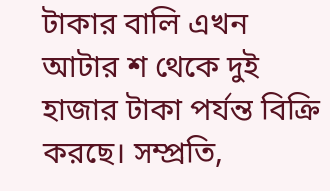টাকার বালি এখন আটার শ থেকে দুই হাজার টাকা পর্যন্ত বিক্রি করছে। সম্প্রতি,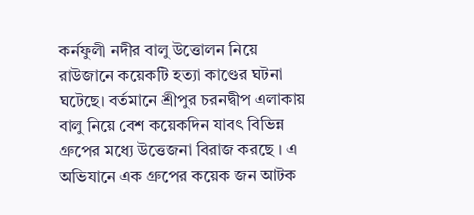কর্নফুলী নদীর বালু উত্তোলন নিয়ে রাউজানে কয়েকটি হত্যা কাণ্ডের ঘটনা ঘটেছে। বর্তমানে শ্রীপুর চরনদ্বীপ এলাকায় বালু নিয়ে বেশ কয়েকদিন যাবৎ বিভিন্ন গ্রুপের মধ্যে উত্তেজনা বিরাজ করছে । এ অভিযানে এক গ্রুপের কয়েক জন আটক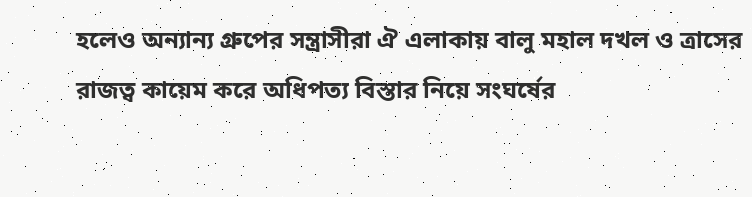হলেও অন্যান্য গ্রুপের সন্ত্রাসীরা ঐ এলাকায় বালু মহাল দখল ও ত্রাসের রাজত্ব কায়েম করে অধিপত্য বিস্তার নিয়ে সংঘর্ষের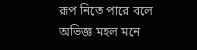রূপ নিতে পারে বলে অভিজ্ঞ মহল মনে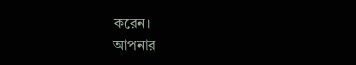করেন।
আপনার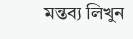মন্তব্য লিখুন